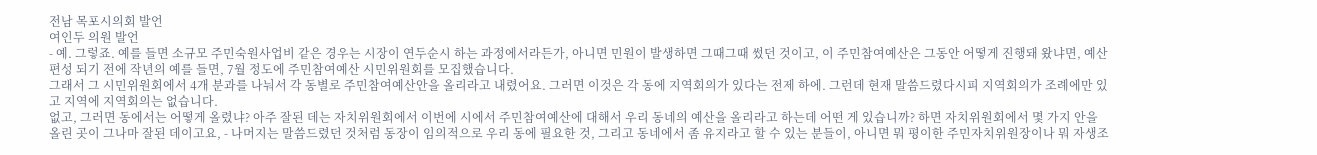전남 목포시의회 발언
여인두 의원 발언
- 예. 그렇죠. 예를 들면 소규모 주민숙원사업비 같은 경우는 시장이 연두순시 하는 과정에서라든가, 아니면 민원이 발생하면 그때그때 썼던 것이고, 이 주민참여예산은 그동안 어떻게 진행돼 왔냐면, 예산편성 되기 전에 작년의 예를 들면, 7월 정도에 주민참여예산 시민위원회를 모집했습니다.
그래서 그 시민위원회에서 4개 분과를 나눠서 각 동별로 주민참여예산안을 올리라고 내렸어요. 그러면 이것은 각 동에 지역회의가 있다는 전제 하에. 그런데 현재 말씀드렸다시피 지역회의가 조례에만 있고 지역에 지역회의는 없습니다.
없고, 그러면 동에서는 어떻게 올렸냐? 아주 잘된 데는 자치위원회에서 이번에 시에서 주민참여예산에 대해서 우리 동네의 예산을 올리라고 하는데 어떤 게 있습니까? 하면 자치위원회에서 몇 가지 안을 올린 곳이 그나마 잘된 데이고요, - 나머지는 말씀드렸던 것처럼 동장이 임의적으로 우리 동에 필요한 것, 그리고 동네에서 좀 유지라고 할 수 있는 분들이, 아니면 뭐 평이한 주민자치위원장이나 뭐 자생조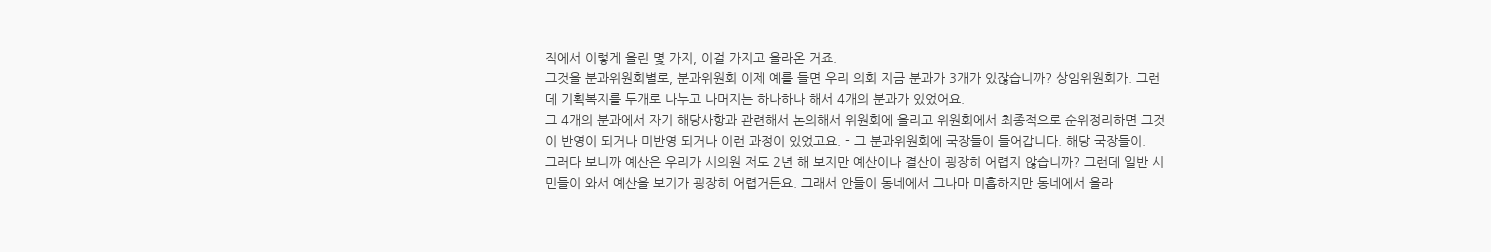직에서 이렇게 올린 몇 가지, 이걸 가지고 올라온 거죠.
그것을 분과위원회별로, 분과위원회 이제 예를 들면 우리 의회 지금 분과가 3개가 있잖습니까? 상임위원회가. 그런데 기획복지를 두개로 나누고 나머지는 하나하나 해서 4개의 분과가 있었어요.
그 4개의 분과에서 자기 해당사항과 관련해서 논의해서 위원회에 올리고 위원회에서 최종적으로 순위정리하면 그것이 반영이 되거나 미반영 되거나 이런 과정이 있었고요. - 그 분과위원회에 국장들이 들어갑니다. 해당 국장들이.
그러다 보니까 예산은 우리가 시의원 저도 2년 해 보지만 예산이나 결산이 굉장히 어렵지 않습니까? 그런데 일반 시민들이 와서 예산을 보기가 굉장히 어렵거든요. 그래서 안들이 동네에서 그나마 미흡하지만 동네에서 올라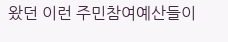왔던 이런 주민참여예산들이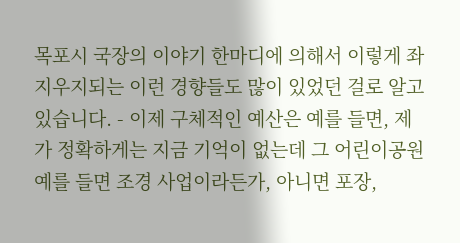목포시 국장의 이야기 한마디에 의해서 이렇게 좌지우지되는 이런 경향들도 많이 있었던 걸로 알고 있습니다. - 이제 구체적인 예산은 예를 들면, 제가 정확하게는 지금 기억이 없는데 그 어린이공원 예를 들면 조경 사업이라든가, 아니면 포장,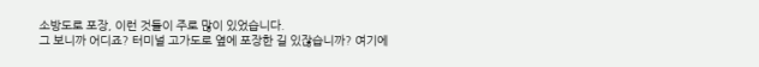소방도로 포장, 이런 것들이 주로 많이 있었습니다.
그 보니까 어디죠? 터미널 고가도로 옆에 포장한 길 있잖습니까? 여기에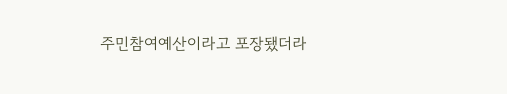주민참여예산이라고 포장됐더라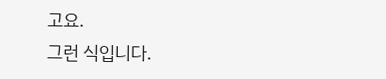고요.
그런 식입니다.